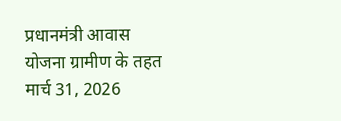प्रधानमंत्री आवास योजना ग्रामीण के तहत मार्च 31, 2026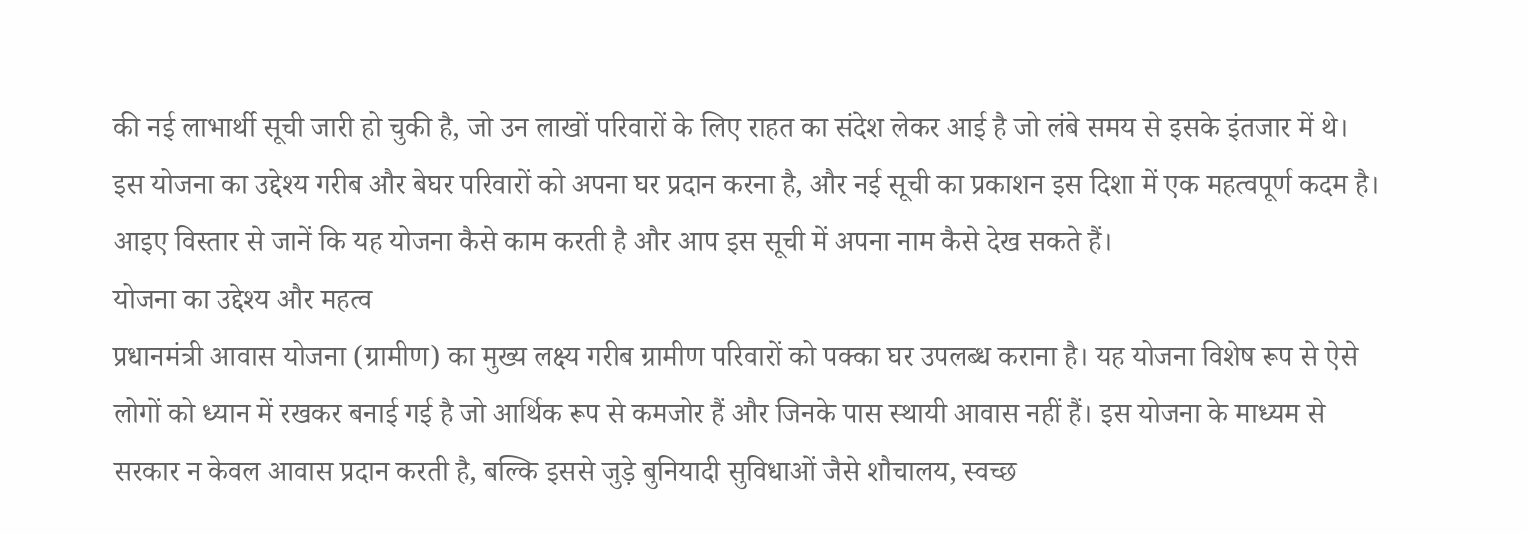की नई लाभार्थी सूची जारी हो चुकी है, जो उन लाखों परिवारों के लिए राहत का संदेश लेकर आई है जो लंबे समय से इसके इंतजार में थे। इस योजना का उद्देश्य गरीब और बेघर परिवारों को अपना घर प्रदान करना है, और नई सूची का प्रकाशन इस दिशा में एक महत्वपूर्ण कदम है। आइए विस्तार से जानें कि यह योजना कैसे काम करती है और आप इस सूची में अपना नाम कैसे देख सकते हैं।
योजना का उद्देश्य और महत्व
प्रधानमंत्री आवास योजना (ग्रामीण) का मुख्य लक्ष्य गरीब ग्रामीण परिवारों को पक्का घर उपलब्ध कराना है। यह योजना विशेष रूप से ऐसे लोगों को ध्यान में रखकर बनाई गई है जो आर्थिक रूप से कमजोर हैं और जिनके पास स्थायी आवास नहीं हैं। इस योजना के माध्यम से सरकार न केवल आवास प्रदान करती है, बल्कि इससे जुड़े बुनियादी सुविधाओं जैसे शौचालय, स्वच्छ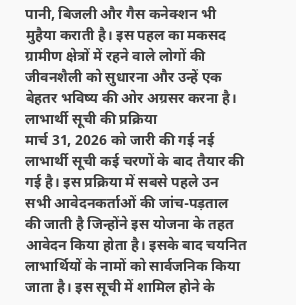पानी, बिजली और गैस कनेक्शन भी मुहैया कराती है। इस पहल का मकसद ग्रामीण क्षेत्रों में रहने वाले लोगों की जीवनशैली को सुधारना और उन्हें एक बेहतर भविष्य की ओर अग्रसर करना है।
लाभार्थी सूची की प्रक्रिया
मार्च 31, 2026 को जारी की गई नई लाभार्थी सूची कई चरणों के बाद तैयार की गई है। इस प्रक्रिया में सबसे पहले उन सभी आवेदनकर्ताओं की जांच-पड़ताल की जाती है जिन्होंने इस योजना के तहत आवेदन किया होता है। इसके बाद चयनित लाभार्थियों के नामों को सार्वजनिक किया जाता है। इस सूची में शामिल होने के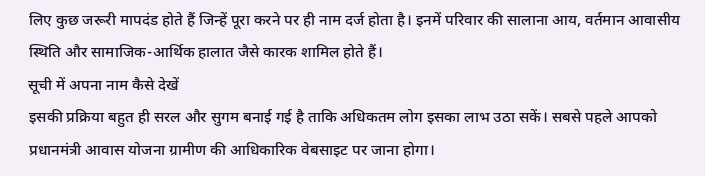लिए कुछ जरूरी मापदंड होते हैं जिन्हें पूरा करने पर ही नाम दर्ज होता है। इनमें परिवार की सालाना आय, वर्तमान आवासीय स्थिति और सामाजिक-आर्थिक हालात जैसे कारक शामिल होते हैं।
सूची में अपना नाम कैसे देखें
इसकी प्रक्रिया बहुत ही सरल और सुगम बनाई गई है ताकि अधिकतम लोग इसका लाभ उठा सकें। सबसे पहले आपको प्रधानमंत्री आवास योजना ग्रामीण की आधिकारिक वेबसाइट पर जाना होगा।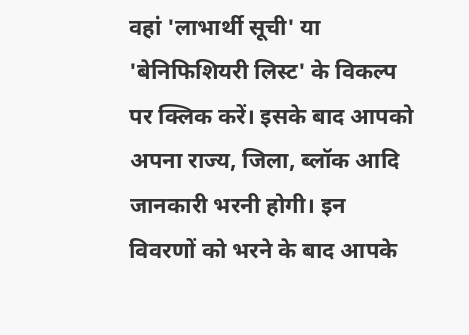वहां 'लाभार्थी सूची' या 'बेनिफिशियरी लिस्ट' के विकल्प पर क्लिक करें। इसके बाद आपको अपना राज्य, जिला, ब्लॉक आदि जानकारी भरनी होगी। इन विवरणों को भरने के बाद आपके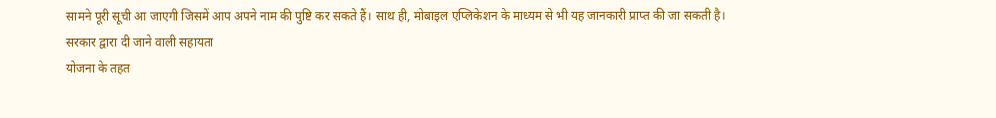सामने पूरी सूची आ जाएगी जिसमें आप अपने नाम की पुष्टि कर सकते हैं। साथ ही, मोबाइल एप्लिकेशन के माध्यम से भी यह जानकारी प्राप्त की जा सकती है।
सरकार द्वारा दी जाने वाली सहायता
योजना के तहत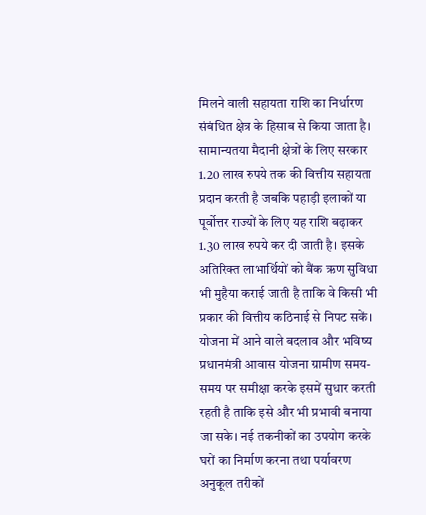मिलने वाली सहायता राशि का निर्धारण संबंधित क्षेत्र के हिसाब से किया जाता है। सामान्यतया मैदानी क्षेत्रों के लिए सरकार 1.20 लाख रुपये तक की वित्तीय सहायता प्रदान करती है जबकि पहाड़ी इलाकों या पूर्वोत्तर राज्यों के लिए यह राशि बढ़ाकर 1.30 लाख रुपये कर दी जाती है। इसके अतिरिक्त लाभार्थियों को बैंक ऋण सुविधा भी मुहैया कराई जाती है ताकि वे किसी भी प्रकार की वित्तीय कठिनाई से निपट सकें।
योजना में आने वाले बदलाव और भविष्य
प्रधानमंत्री आवास योजना ग्रामीण समय-समय पर समीक्षा करके इसमें सुधार करती रहती है ताकि इसे और भी प्रभावी बनाया जा सके। नई तकनीकों का उपयोग करके घरों का निर्माण करना तथा पर्यावरण अनुकूल तरीकों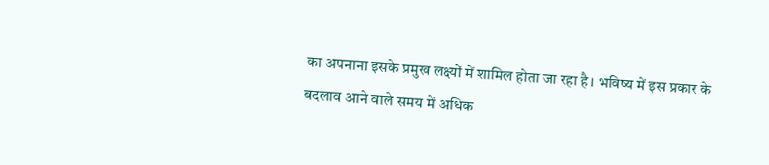का अपनाना इसके प्रमुख लक्ष्यों में शामिल होता जा रहा है। भविष्य में इस प्रकार के बदलाव आने वाले समय में अधिक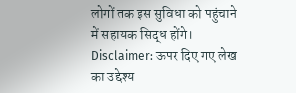लोगों तक इस सुविधा को पहुंचाने में सहायक सिद्ध होंगे।
Disclaimer: ऊपर दिए गए लेख का उद्देश्य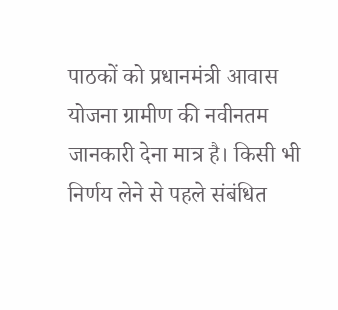पाठकों को प्रधानमंत्री आवास योजना ग्रामीण की नवीनतम जानकारी देना मात्र है। किसी भी निर्णय लेने से पहले संबंधित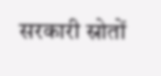सरकारी स्रोतों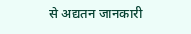से अद्यतन जानकारी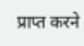प्राप्त करने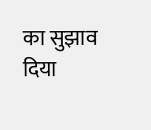का सुझाव दिया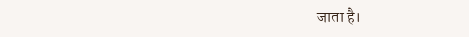जाता है।